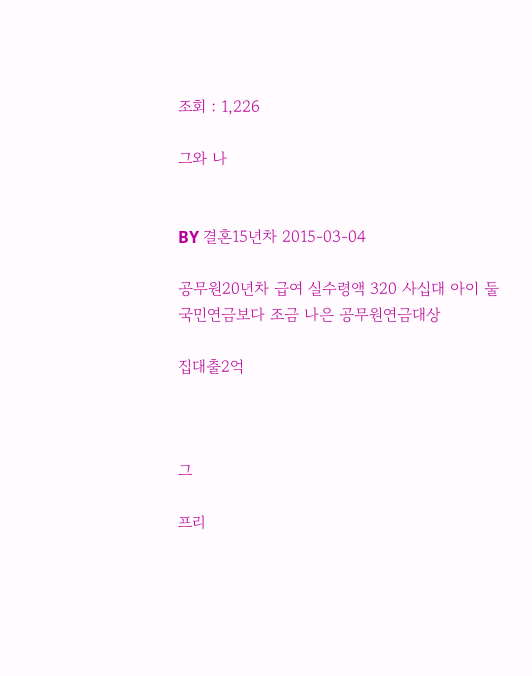조회 : 1,226

그와 나


BY 결혼15년차 2015-03-04

공무원20년차 급여 실수령액 320 사십대 아이 둘 국민연금보다 조금 나은 공무원연금대상

집대출2억



그

프리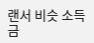랜서 비슷 소득금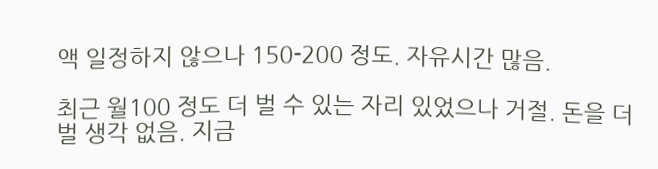액 일정하지 않으나 150-200 정도. 자유시간 많음.

최근 월100 정도 더 벌 수 있는 자리 있었으나 거절. 돈을 더 벌 생각 없음. 지금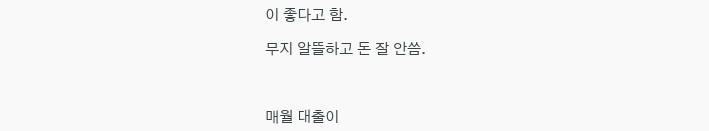이 좋다고 함.

무지 알뜰하고 돈 잘 안씀.



매월 대출이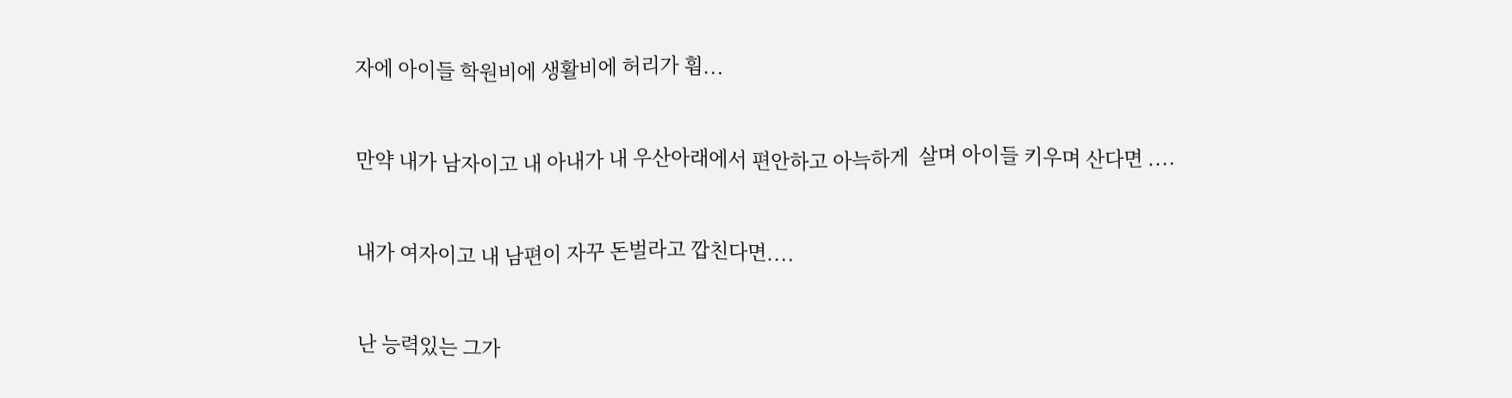자에 아이들 학원비에 생활비에 허리가 휨...



만약 내가 남자이고 내 아내가 내 우산아래에서 편안하고 아늑하게  살며 아이들 키우며 산다면 ....



내가 여자이고 내 남편이 자꾸 돈벌라고 깝친다면....



난 능력있는 그가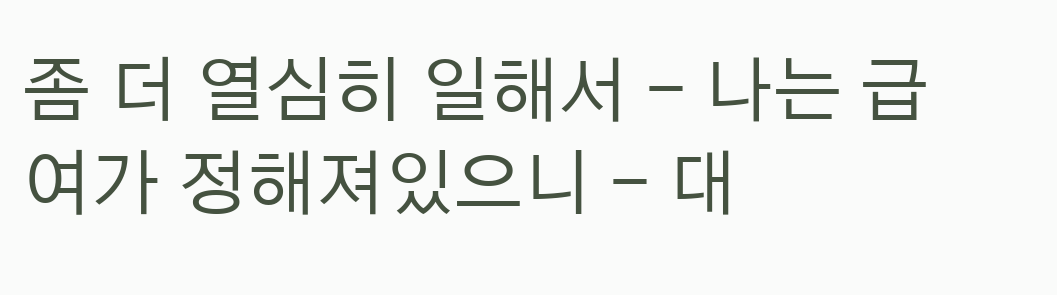좀 더 열심히 일해서 - 나는 급여가 정해져있으니 - 대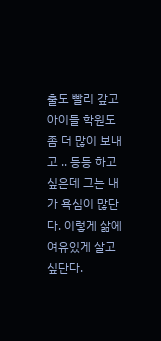출도 빨리 갚고 아이들 학원도 좀 더 많이 보내고 .. 등등 하고싶은데 그는 내가 욕심이 많단다. 이렇게 삶에 여유있게 살고 싶단다.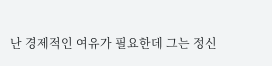난 경제적인 여유가 필요한데 그는 정신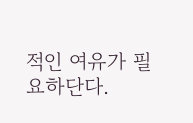적인 여유가 필요하단다.